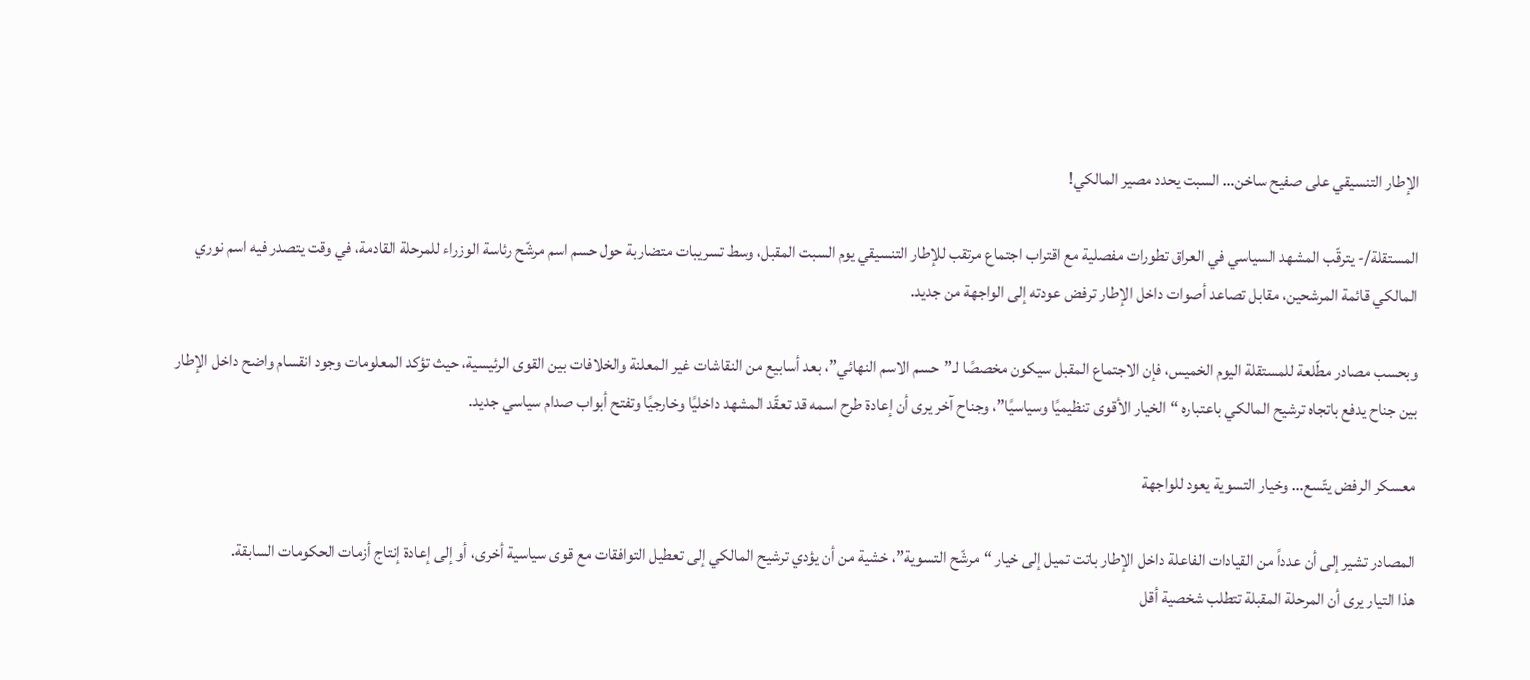الإطار التنسيقي على صفيح ساخن… السبت يحدد مصير المالكي!

المستقلة/- يترقّب المشهد السياسي في العراق تطورات مفصلية مع اقتراب اجتماع مرتقب للإطار التنسيقي يوم السبت المقبل، وسط تسريبات متضاربة حول حسم اسم مرشّح رئاسة الوزراء للمرحلة القادمة، في وقت يتصدر فيه اسم نوري المالكي قائمة المرشحين، مقابل تصاعد أصوات داخل الإطار ترفض عودته إلى الواجهة من جديد.

وبحسب مصادر مطّلعة للمستقلة اليوم الخميس، فإن الاجتماع المقبل سيكون مخصصًا لـ”حسم الاسم النهائي”، بعد أسابيع من النقاشات غير المعلنة والخلافات بين القوى الرئيسية، حيث تؤكد المعلومات وجود انقسام واضح داخل الإطار بين جناح يدفع باتجاه ترشيح المالكي باعتباره “الخيار الأقوى تنظيميًا وسياسيًا”، وجناح آخر يرى أن إعادة طرح اسمه قد تعقّد المشهد داخليًا وخارجيًا وتفتح أبواب صدام سياسي جديد.

معسكر الرفض يتّسع… وخيار التسوية يعود للواجهة

المصادر تشير إلى أن عدداً من القيادات الفاعلة داخل الإطار باتت تميل إلى خيار “مرشّح التسوية”، خشية من أن يؤدي ترشيح المالكي إلى تعطيل التوافقات مع قوى سياسية أخرى، أو إلى إعادة إنتاج أزمات الحكومات السابقة.
هذا التيار يرى أن المرحلة المقبلة تتطلب شخصية أقل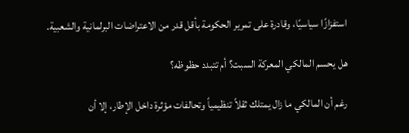استفزازًا سياسيًا، وقادرة على تمرير الحكومة بأقل قدر من الاعتراضات البرلمانية والشعبية.

هل يحسم المالكي المعركة السبت؟ أم تتبدد حظوظه؟

رغم أن المالكي ما زال يمتلك ثقلاً تنظيمياً وتحالفات مؤثرة داخل الإطار، إلا أن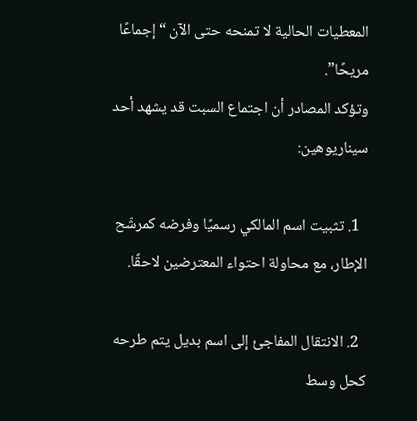المعطيات الحالية لا تمنحه حتى الآن “إجماعًا مريحًا”.
وتؤكد المصادر أن اجتماع السبت قد يشهد أحد سيناريوهين:

  1. تثبيت اسم المالكي رسميًا وفرضه كمرشّح الإطار، مع محاولة احتواء المعترضين لاحقًا.

  2. الانتقال المفاجئ إلى اسم بديل يتم طرحه كحل وسط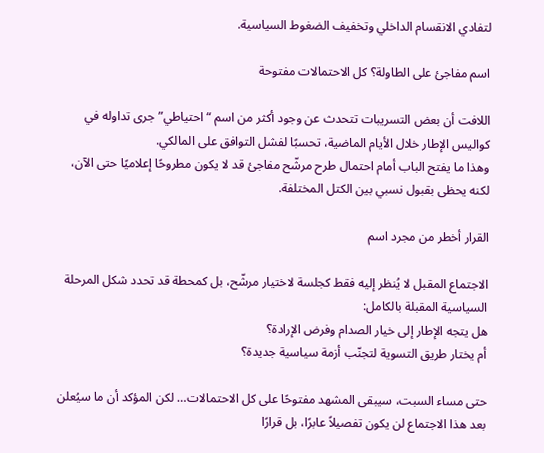لتفادي الانقسام الداخلي وتخفيف الضغوط السياسية.

اسم مفاجئ على الطاولة؟ كل الاحتمالات مفتوحة

اللافت أن بعض التسريبات تتحدث عن وجود أكثر من اسم “احتياطي” جرى تداوله في كواليس الإطار خلال الأيام الماضية، تحسبًا لفشل التوافق على المالكي.
وهذا ما يفتح الباب أمام احتمال طرح مرشّح مفاجئ قد لا يكون مطروحًا إعلاميًا حتى الآن، لكنه يحظى بقبول نسبي بين الكتل المختلفة.

القرار أخطر من مجرد اسم

الاجتماع المقبل لا يُنظر إليه فقط كجلسة لاختيار مرشّح، بل كمحطة قد تحدد شكل المرحلة السياسية المقبلة بالكامل:
هل يتجه الإطار إلى خيار الصدام وفرض الإرادة؟
أم يختار طريق التسوية لتجنّب أزمة سياسية جديدة؟

حتى مساء السبت، سيبقى المشهد مفتوحًا على كل الاحتمالات… لكن المؤكد أن ما سيُعلن بعد هذا الاجتماع لن يكون تفصيلاً عابرًا، بل قرارًا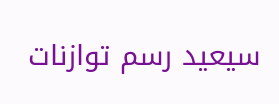سيعيد رسم توازنات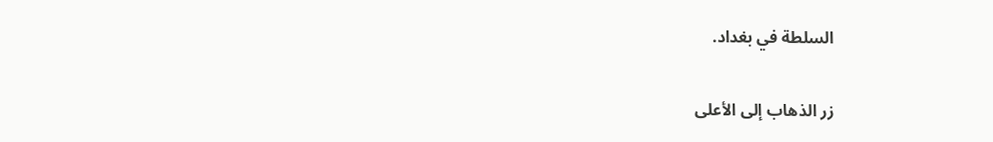السلطة في بغداد.

زر الذهاب إلى الأعلى